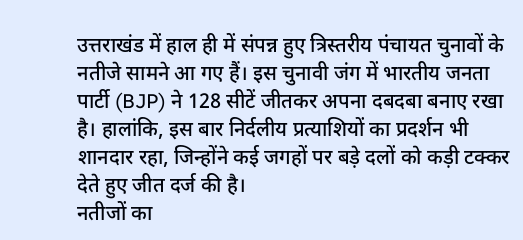उत्तराखंड में हाल ही में संपन्न हुए त्रिस्तरीय पंचायत चुनावों के नतीजे सामने आ गए हैं। इस चुनावी जंग में भारतीय जनता पार्टी (BJP) ने 128 सीटें जीतकर अपना दबदबा बनाए रखा है। हालांकि, इस बार निर्दलीय प्रत्याशियों का प्रदर्शन भी शानदार रहा, जिन्होंने कई जगहों पर बड़े दलों को कड़ी टक्कर देते हुए जीत दर्ज की है।
नतीजों का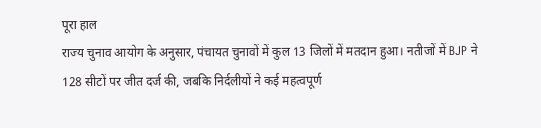पूरा हाल
राज्य चुनाव आयोग के अनुसार, पंचायत चुनावों में कुल 13 जिलों में मतदान हुआ। नतीजों में BJP ने 128 सीटों पर जीत दर्ज की, जबकि निर्दलीयों ने कई महत्वपूर्ण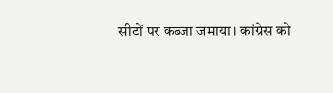सीटों पर कब्जा जमाया। कांग्रेस को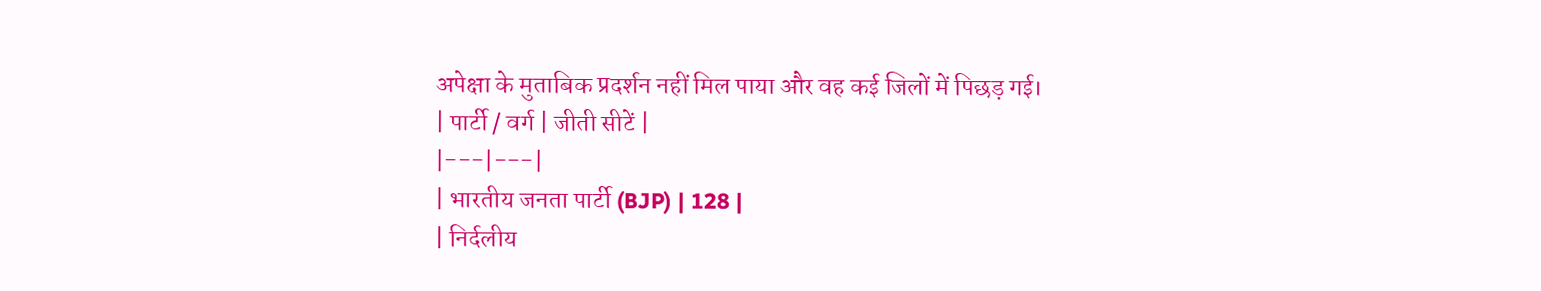अपेक्षा के मुताबिक प्रदर्शन नहीं मिल पाया और वह कई जिलों में पिछड़ गई।
| पार्टी / वर्ग | जीती सीटें |
|---|---|
| भारतीय जनता पार्टी (BJP) | 128 |
| निर्दलीय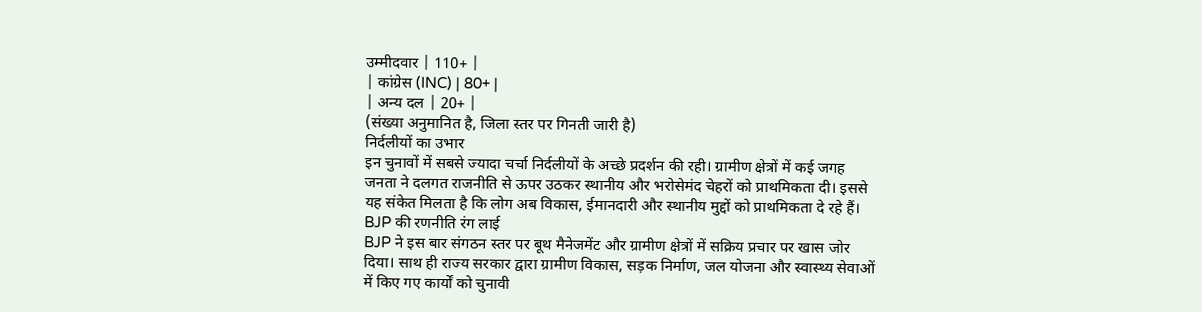उम्मीदवार | 110+ |
| कांग्रेस (INC) | 80+ |
| अन्य दल | 20+ |
(संख्या अनुमानित है, जिला स्तर पर गिनती जारी है)
निर्दलीयों का उभार
इन चुनावों में सबसे ज्यादा चर्चा निर्दलीयों के अच्छे प्रदर्शन की रही। ग्रामीण क्षेत्रों में कई जगह जनता ने दलगत राजनीति से ऊपर उठकर स्थानीय और भरोसेमंद चेहरों को प्राथमिकता दी। इससे यह संकेत मिलता है कि लोग अब विकास, ईमानदारी और स्थानीय मुद्दों को प्राथमिकता दे रहे हैं।
BJP की रणनीति रंग लाई
BJP ने इस बार संगठन स्तर पर बूथ मैनेजमेंट और ग्रामीण क्षेत्रों में सक्रिय प्रचार पर खास जोर दिया। साथ ही राज्य सरकार द्वारा ग्रामीण विकास, सड़क निर्माण, जल योजना और स्वास्थ्य सेवाओं में किए गए कार्यों को चुनावी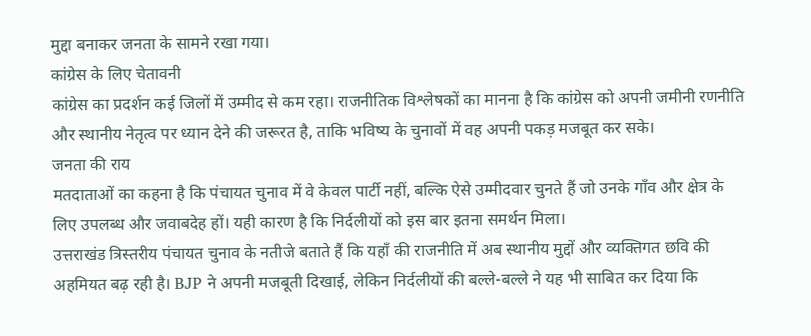मुद्दा बनाकर जनता के सामने रखा गया।
कांग्रेस के लिए चेतावनी
कांग्रेस का प्रदर्शन कई जिलों में उम्मीद से कम रहा। राजनीतिक विश्लेषकों का मानना है कि कांग्रेस को अपनी जमीनी रणनीति और स्थानीय नेतृत्व पर ध्यान देने की जरूरत है, ताकि भविष्य के चुनावों में वह अपनी पकड़ मजबूत कर सके।
जनता की राय
मतदाताओं का कहना है कि पंचायत चुनाव में वे केवल पार्टी नहीं, बल्कि ऐसे उम्मीदवार चुनते हैं जो उनके गाँव और क्षेत्र के लिए उपलब्ध और जवाबदेह हों। यही कारण है कि निर्दलीयों को इस बार इतना समर्थन मिला।
उत्तराखंड त्रिस्तरीय पंचायत चुनाव के नतीजे बताते हैं कि यहाँ की राजनीति में अब स्थानीय मुद्दों और व्यक्तिगत छवि की अहमियत बढ़ रही है। BJP ने अपनी मजबूती दिखाई, लेकिन निर्दलीयों की बल्ले-बल्ले ने यह भी साबित कर दिया कि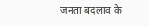जनता बदलाव के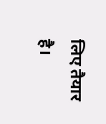लिए तैयार है।